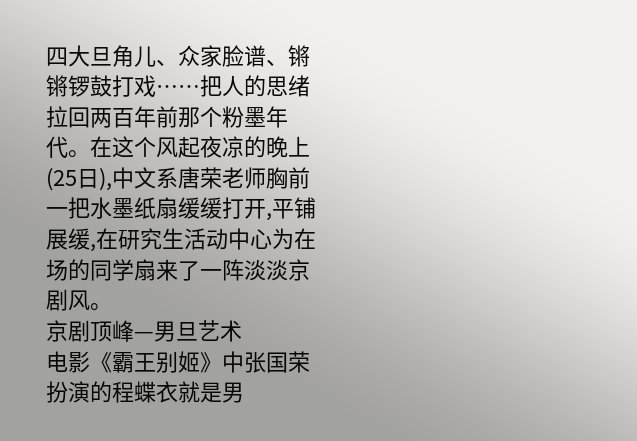四大旦角儿、众家脸谱、锵锵锣鼓打戏……把人的思绪拉回两百年前那个粉墨年代。在这个风起夜凉的晚上(25日),中文系唐荣老师胸前一把水墨纸扇缓缓打开,平铺展缓,在研究生活动中心为在场的同学扇来了一阵淡淡京剧风。
京剧顶峰—男旦艺术
电影《霸王别姬》中张国荣扮演的程蝶衣就是男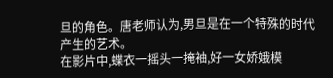旦的角色。唐老师认为,男旦是在一个特殊的时代产生的艺术。
在影片中,蝶衣一摇头一掩袖,好一女娇娥模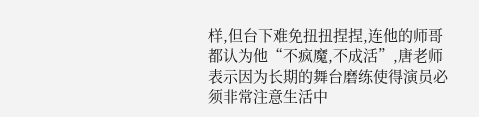样,但台下难免扭扭捏捏,连他的师哥都认为他“不疯魔,不成活”,唐老师表示因为长期的舞台磨练使得演员必须非常注意生活中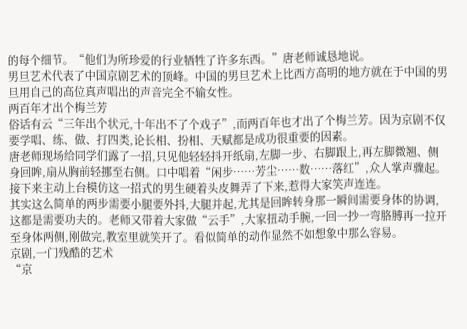的每个细节。“他们为所珍爱的行业牺牲了许多东西。”唐老师诚恳地说。
男旦艺术代表了中国京剧艺术的顶峰。中国的男旦艺术上比西方高明的地方就在于中国的男旦用自己的高位真声唱出的声音完全不输女性。
两百年才出个梅兰芳
俗话有云“三年出个状元,十年出不了个戏子”,而两百年也才出了个梅兰芳。因为京剧不仅要学唱、练、做、打四类,论长相、扮相、天赋都是成功很重要的因素。
唐老师现场给同学们露了一招,只见他轻轻抖开纸扇,左脚一步、右脚跟上,再左脚微翘、侧身回眸,扇从胸前轻挪至右侧。口中唱着“闲步……芳尘……数……落红”,众人掌声骤起。接下来主动上台模仿这一招式的男生硬着头皮舞弄了下来,惹得大家笑声连连。
其实这么简单的两步需要小腿要外抖,大腿并起,尤其是回眸转身那一瞬间需要身体的协调,这都是需要功夫的。老师又带着大家做“云手”,大家扭动手腕,一回一抄一弯胳膊再一拉开至身体两侧,刚做完,教室里就笑开了。看似简单的动作显然不如想象中那么容易。
京剧,一门残酷的艺术
“京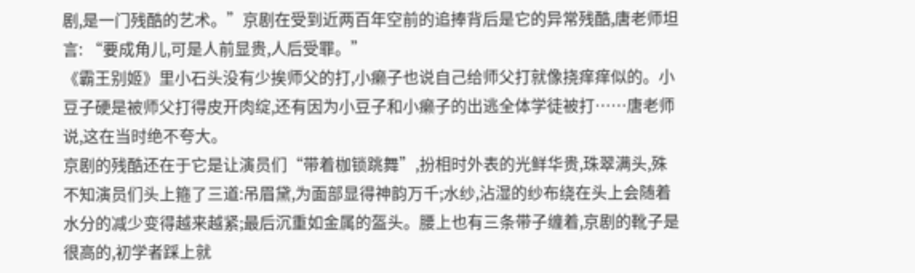剧,是一门残酷的艺术。”京剧在受到近两百年空前的追捧背后是它的异常残酷,唐老师坦言: “要成角儿,可是人前显贵,人后受罪。”
《霸王别姬》里小石头没有少挨师父的打,小癞子也说自己给师父打就像挠痒痒似的。小豆子硬是被师父打得皮开肉绽,还有因为小豆子和小癞子的出逃全体学徒被打……唐老师说,这在当时绝不夸大。
京剧的残酷还在于它是让演员们“带着枷锁跳舞”,扮相时外表的光鲜华贵,珠翠满头,殊不知演员们头上箍了三道:吊眉黛,为面部显得神韵万千;水纱,沾湿的纱布绕在头上会随着水分的减少变得越来越紧;最后沉重如金属的盔头。腰上也有三条带子缠着,京剧的靴子是很高的,初学者踩上就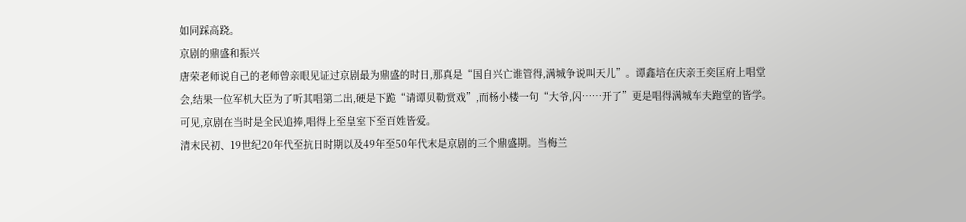如同踩高跷。
京剧的鼎盛和振兴
唐荣老师说自己的老师曾亲眼见证过京剧最为鼎盛的时日,那真是“国自兴亡谁管得,满城争说叫天儿”。谭鑫培在庆亲王奕匡府上唱堂会,结果一位军机大臣为了听其唱第二出,硬是下跪“请谭贝勒赏戏”,而杨小楼一句“大爷,闪……开了”更是唱得满城车夫跑堂的皆学。可见,京剧在当时是全民追捧,唱得上至皇室下至百姓皆爱。
清末民初、19世纪20年代至抗日时期以及49年至50年代末是京剧的三个鼎盛期。当梅兰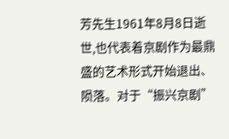芳先生1961年8月8日逝世,也代表着京剧作为最鼎盛的艺术形式开始退出、陨落。对于“振兴京剧”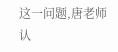这一问题,唐老师认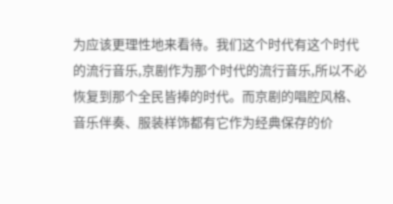为应该更理性地来看待。我们这个时代有这个时代的流行音乐,京剧作为那个时代的流行音乐,所以不必恢复到那个全民皆捧的时代。而京剧的唱腔风格、音乐伴奏、服装样饰都有它作为经典保存的价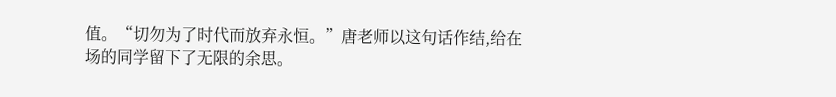值。“切勿为了时代而放弃永恒。”唐老师以这句话作结,给在场的同学留下了无限的余思。